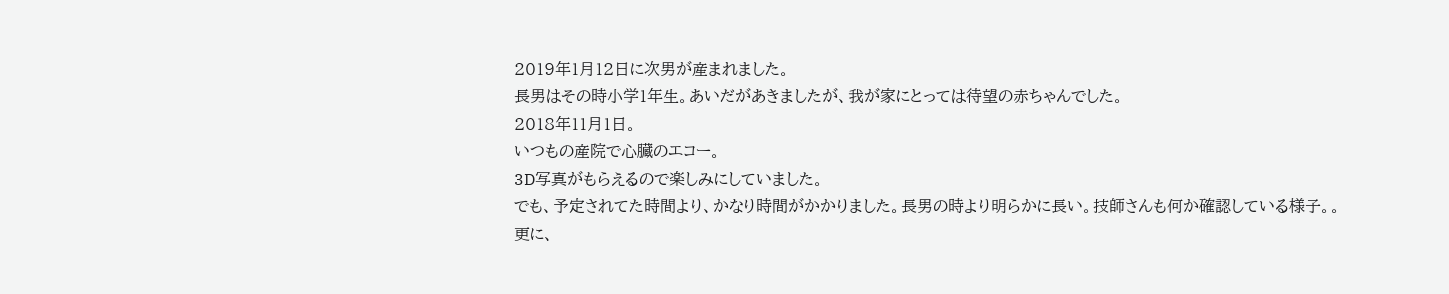2019年1月12日に次男が産まれました。
長男はその時小学1年生。あいだがあきましたが、我が家にとっては待望の赤ちゃんでした。
2018年11月1日。
いつもの産院で心臓のエコー。
3D写真がもらえるので楽しみにしていました。
でも、予定されてた時間より、かなり時間がかかりました。長男の時より明らかに長い。技師さんも何か確認している様子。。
更に、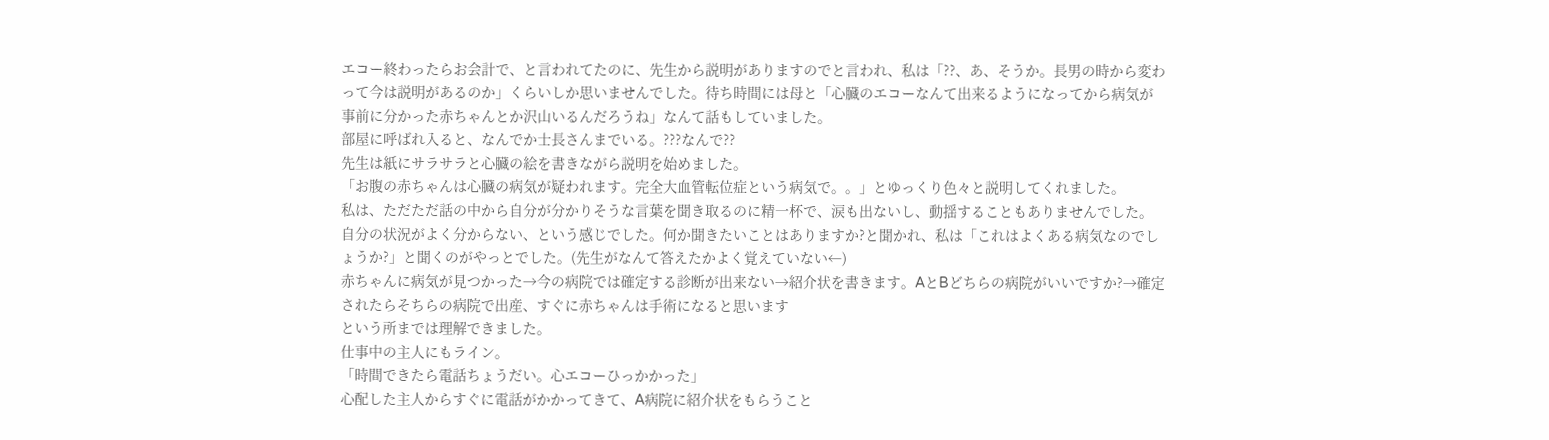エコー終わったらお会計で、と言われてたのに、先生から説明がありますのでと言われ、私は「??、あ、そうか。長男の時から変わって今は説明があるのか」くらいしか思いませんでした。待ち時間には母と「心臓のエコーなんて出来るようになってから病気が事前に分かった赤ちゃんとか沢山いるんだろうね」なんて話もしていました。
部屋に呼ばれ入ると、なんでか士長さんまでいる。???なんで??
先生は紙にサラサラと心臓の絵を書きながら説明を始めました。
「お腹の赤ちゃんは心臓の病気が疑われます。完全大血管転位症という病気で。。」とゆっくり色々と説明してくれました。
私は、ただただ話の中から自分が分かりそうな言葉を聞き取るのに精一杯で、涙も出ないし、動揺することもありませんでした。自分の状況がよく分からない、という感じでした。何か聞きたいことはありますか?と聞かれ、私は「これはよくある病気なのでしょうか?」と聞くのがやっとでした。(先生がなんて答えたかよく覚えていない←)
赤ちゃんに病気が見つかった→今の病院では確定する診断が出来ない→紹介状を書きます。AとBどちらの病院がいいですか?→確定されたらそちらの病院で出産、すぐに赤ちゃんは手術になると思います
という所までは理解できました。
仕事中の主人にもライン。
「時間できたら電話ちょうだい。心エコーひっかかった」
心配した主人からすぐに電話がかかってきて、A病院に紹介状をもらうこと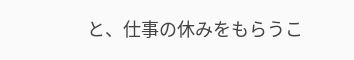と、仕事の休みをもらうこ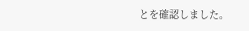とを確認しました。